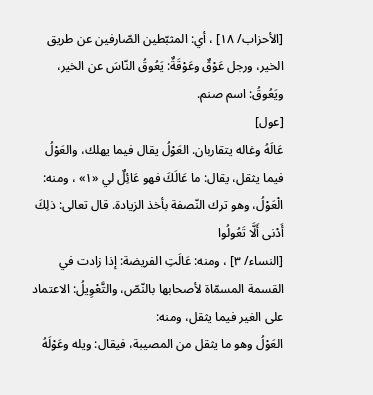[الأحزاب/ ١٨] ، أي: المثبّطين الصّارفين عن طريق الخير، ورجل عَوْقٌ وعَوْقَةٌ: يَعُوقُ النّاسَ عن الخير، ويَعُوقُ: اسم صنم.
[عول]
عَالَهُ وغاله يتقاربان. العَوْلُ يقال فيما يهلك، والعَوْلُ فيما يثقل، يقال: ما عَالَكَ فهو عَائِلٌ لي «١» ، ومنه: الْعَوْلُ، وهو ترك النّصفة بأخذ الزيادة. قال تعالى: ذلِكَ أَدْنى أَلَّا تَعُولُوا
[النساء/ ٣] ، ومنه: عَالَتِ الفريضة: إذا زادت في القسمة المسمّاة لأصحابها بالنّصّ، والتَّعْوِيلُ: الاعتماد على الغير فيما يثقل، ومنه:
العَوْلُ وهو ما يثقل من المصيبة، فيقال: ويله وعَوْلَهُ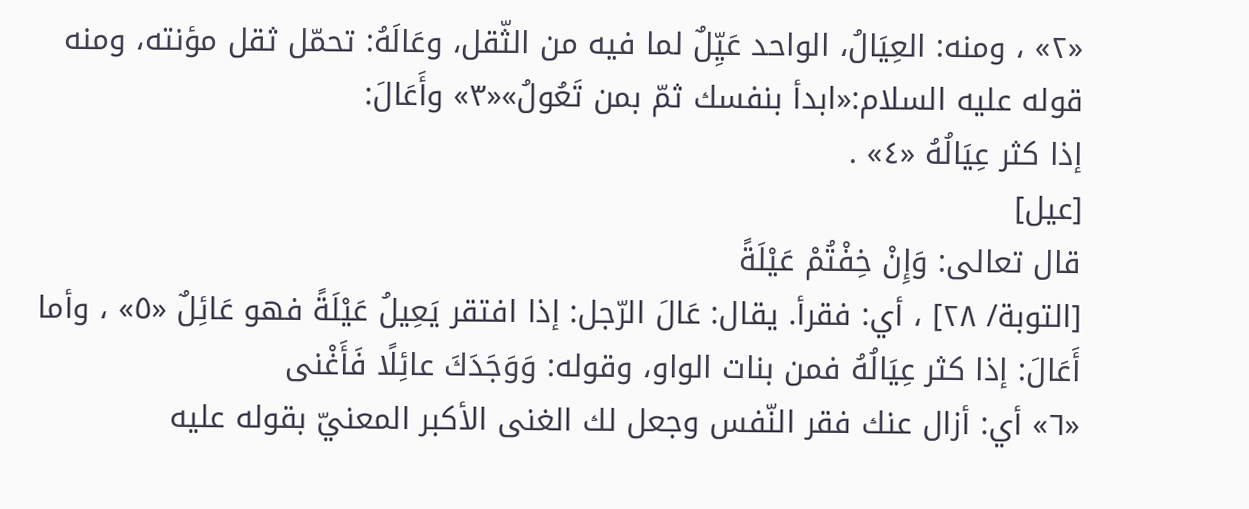«٢» ، ومنه: العِيَالُ، الواحد عَيِّلٌ لما فيه من الثّقل، وعَالَهُ: تحمّل ثقل مؤنته، ومنه قوله عليه السلام:«ابدأ بنفسك ثمّ بمن تَعُولُ»«٣» وأَعَالَ:
إذا كثر عِيَالُهُ «٤» .
[عيل]
قال تعالى: وَإِنْ خِفْتُمْ عَيْلَةً
[التوبة/ ٢٨] ، أي: فقرأ. يقال: عَالَ الرّجل: إذا افتقر يَعِيلُ عَيْلَةً فهو عَائِلٌ «٥» ، وأما أَعَالَ: إذا كثر عِيَالُهُ فمن بنات الواو، وقوله: وَوَجَدَكَ عائِلًا فَأَغْنى
«٦» أي: أزال عنك فقر النّفس وجعل لك الغنى الأكبر المعنيّ بقوله عليه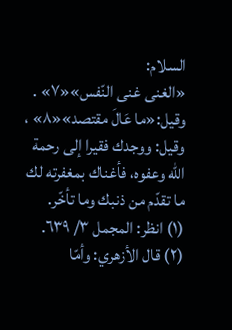السلام:
«الغنى غنى النّفس»«٧» . وقيل:«ما عَالَ مقتصد»«٨» ، وقيل: ووجدك فقيرا إلى رحمة الله وعفوه، فأغناك بمغفرته لك ما تقدّم من ذنبك وما تأخّر.
(١) انظر: المجمل ٣/ ٦٣٩. (٢) قال الأزهري: وأمّا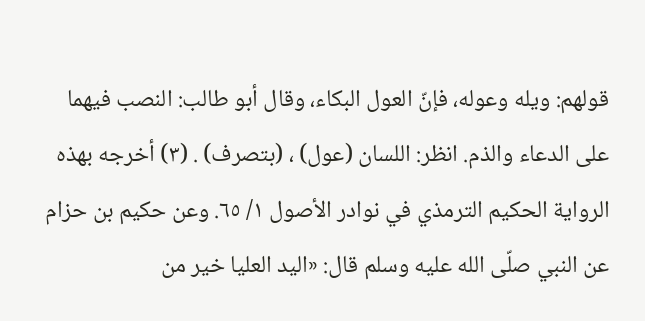قولهم: ويله وعوله، فإنّ العول البكاء، وقال أبو طالب: النصب فيهما على الدعاء والذم. انظر: اللسان (عول) ، (بتصرف) . (٣) أخرجه بهذه الرواية الحكيم الترمذي في نوادر الأصول ١/ ٦٥. وعن حكيم بن حزام عن النبي صلّى الله عليه وسلم قال: «اليد العليا خير من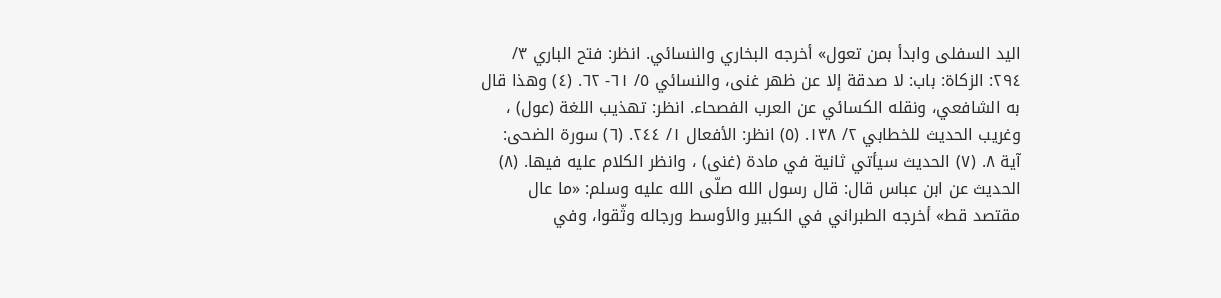اليد السفلى وابدأ بمن تعول» أخرجه البخاري والنسائي. انظر: فتح الباري ٣/ ٢٩٤: الزكاة: باب: لا صدقة إلا عن ظهر غنى، والنسائي ٥/ ٦١- ٦٢. (٤) وهذا قال به الشافعي، ونقله الكسائي عن العرب الفصحاء. انظر: تهذيب اللغة (عول) ، وغريب الحديث للخطابي ٢/ ١٣٨. (٥) انظر: الأفعال ١/ ٢٤٤. (٦) سورة الضحى: آية ٨. (٧) الحديث سيأتي ثانية في مادة (غنى) ، وانظر الكلام عليه فيها. (٨) الحديث عن ابن عباس قال: قال رسول الله صلّى الله عليه وسلم: «ما عال مقتصد قط» أخرجه الطبراني في الكبير والأوسط ورجاله وثّقوا، وفي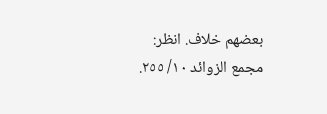بعضهم خلاف. انظر: مجمع الزوائد ١٠/ ٢٥٥.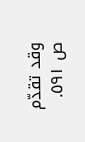وقد تقدّم ص ٥٩١.